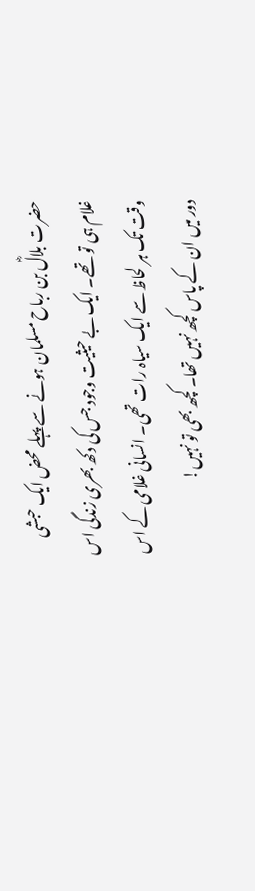حضرت بلالؓ بن رباح مسلمان ہونے سے پہلے محض ایک حبشی غلام ہی تو تھے۔ ایک بے حیثیت وجود جس کی دکھ بھری زندگی اس وقت تک ہر لحاظ سے ایک سیاہ رات تھی۔ انسانی غلامی کے اس دور میں ان کے پاس کچھ نہیں تھا۔ کچھ بھی تو نہیں!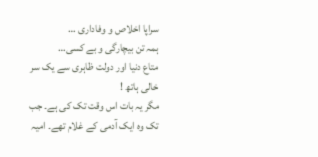سراپا اخلاص و وفاداری …
ہمہ تن بیچارگی و بے کسی…
متاع دنیا اور دولت ظاہری سے یک سر خالی ہاتھ !
مگر یہ بات اس وقت تک کی ہے۔ جب تک وہ ایک آدمی کے غلام تھے۔ امیہ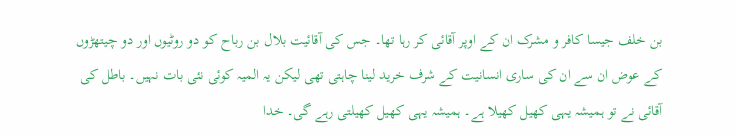بن خلف جیسا کافر و مشرک ان کے اوپر آقائی کر رہا تھا۔ جس کی آقائیت بلال بن رباح کو دو روٹیوں اور دو چیتھڑوں کے عوض ان سے ان کی ساری انسانیت کے شرف خرید لینا چاہتی تھی لیکن یہ المیہ کوئی نئی بات نہیں۔ باطل کی آقائی نے تو ہمیشہ یہی کھیل کھیلا ہے۔ ہمیشہ یہی کھیل کھیلتی رہے گی۔ خدا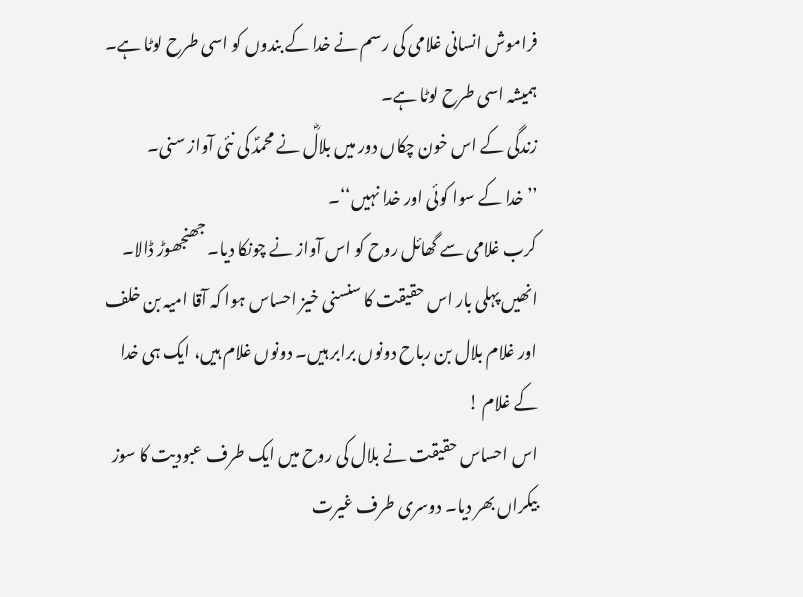فراموش انسانی غلامی کی رسم نے خدا کے بندوں کو اسی طرح لوٹا ہے۔ ہمیشہ اسی طرح لوٹا ہے۔
زندگی کے اس خون چکاں دور میں بلالؓ نے محمدؐ کی نئی آواز سنی۔
’’خدا کے سوا کوئی اور خدا نہیں‘‘۔
کرب غلامی سے گھائل روح کو اس آواز نے چونکا دیا۔ جھنجھوڑ ڈالا۔ انھیں پہلی بار اس حقیقت کا سنسنی خیز احساس ہوا کہ آقا امیہ بن خلف اور غلام بلال بن رباح دونوں برابر ہیں۔ دونوں غلام ہیں، ایک ہی خدا کے غلام !
اس احساس حقیقت نے بلال کی روح میں ایک طرف عبودیت کا سوز بیکراں بھر دیا۔ دوسری طرف غیرت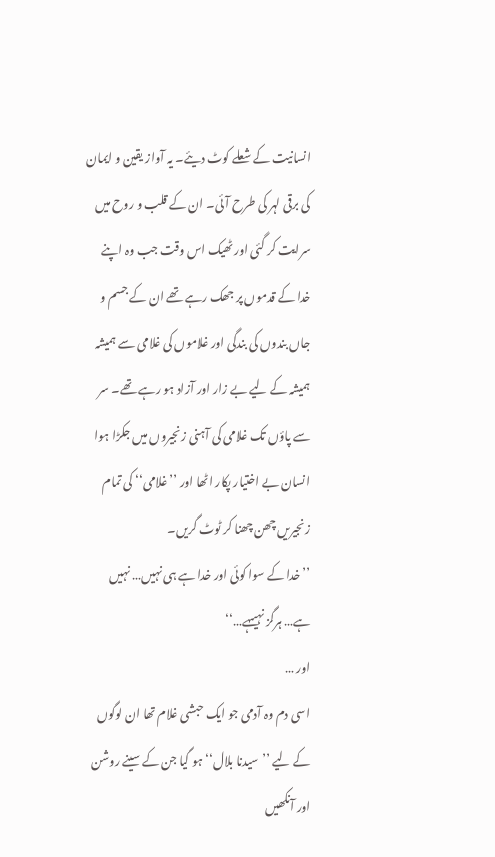انسانیت کے شعلے کوٹ دیئے۔ یہ آواز یقین و ایمان کی برقی لہر کی طرح آئی۔ ان کے قلب و روح میں سرایت کر گئی اور ٹھیک اس وقت جب وہ اپنے خدا کے قدموں پر جھک رہے تھے ان کے جسم و جاں بندوں کی بندگی اور غلاموں کی غلامی سے ہمیشہ ہمیشہ کے لیے بے زار اور آزاد ہو رہے تھے۔ سر سے پاؤں تک غلامی کی آہنی زنجیروں میں جکڑا ہوا انسان بے اختیار پکار اٹھا اور ’’غلامی‘‘ کی تمام زنجیریں چھن چھنا کر ٹوٹ گریں۔
’’خدا کے سوا کوئی اور خدا ہے ہی نہیں… نہیں ہے… ہرگز نہیںہے…‘‘
اور …
اسی دم وہ آدمی جو ایک حبشی غلام تھا ان لوگوں کے لیے ’’سیدنا بلال‘‘ ہو گیا جن کے سینے روشن اور آنکھیں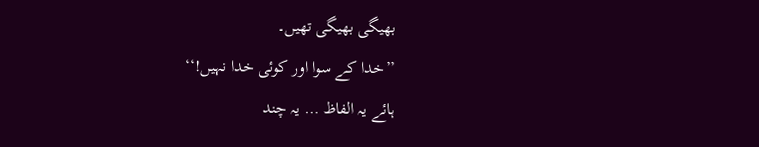بھیگی بھیگی تھیں۔
’’خدا کے سوا اور کوئی خدا نہیں!‘‘
ہائے یہ الفاظ … یہ چند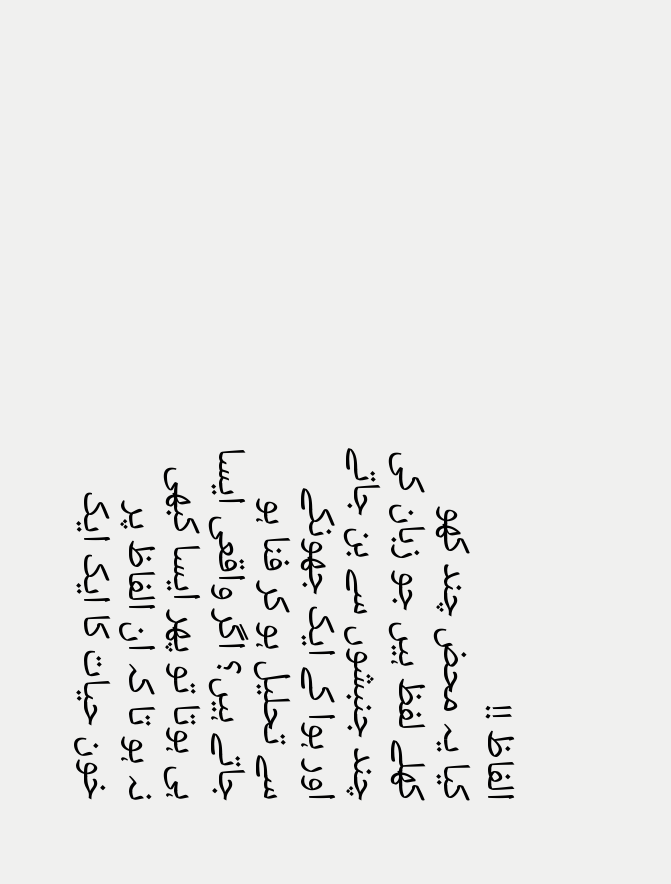الفاظ !!
کیا یہ محض چند کھو کھلے لفظ ہیں جو زبان کی چند جنبشوں سے بن جاتے اور ہوا کے ایک جھونکے سے تحلیل ہو کر فنا ہو جاتے ہیں؟ اگر واقعی ایسا ہی ہوتا تو پھر ایسا کبھی نہ ہو تا کہ ان الفاظ پر خون حیات کا ایک ایک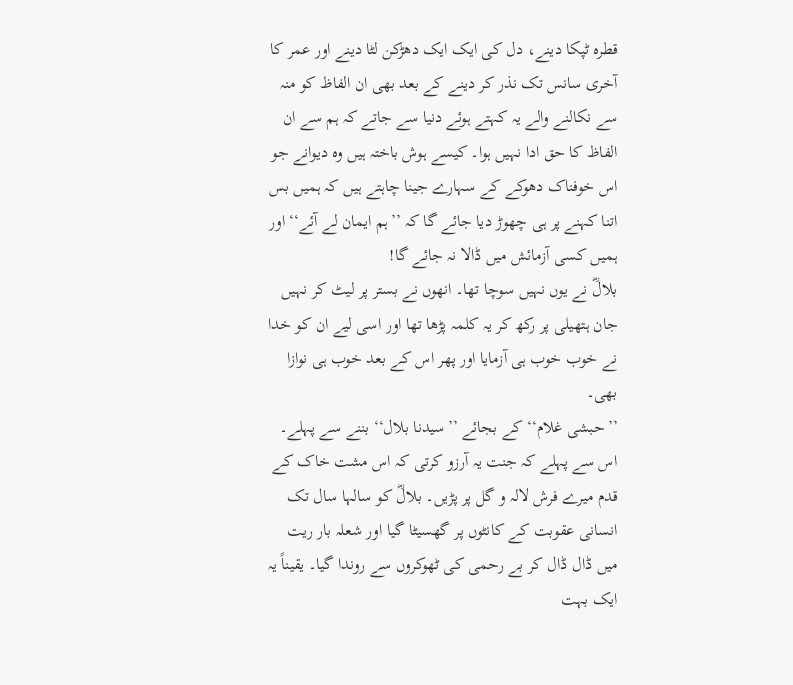قطرہ ٹپکا دینے، دل کی ایک ایک دھڑکن لٹا دینے اور عمر کا آخری سانس تک نذر کر دینے کے بعد بھی ان الفاظ کو منہ سے نکالنے والے یہ کہتے ہوئے دنیا سے جاتے کہ ہم سے ان الفاظ کا حق ادا نہیں ہوا۔ کیسے ہوش باختہ ہیں وہ دیوانے جو اس خوفناک دھوکے کے سہارے جینا چاہتے ہیں کہ ہمیں بس اتنا کہنے پر ہی چھوڑ دیا جائے گا کہ ’’ہم ایمان لے آئے‘‘ اور ہمیں کسی آزمائش میں ڈالا نہ جائے گا!
بلالؓ نے یوں نہیں سوچا تھا۔ انھوں نے بستر پر لیٹ کر نہیں جان ہتھیلی پر رکھ کر یہ کلمہ پڑھا تھا اور اسی لیے ان کو خدا نے خوب خوب ہی آزمایا اور پھر اس کے بعد خوب ہی نوازا بھی۔
’’حبشی غلام‘‘ کے بجائے ’’سیدنا بلال‘‘ بننے سے پہلے۔ اس سے پہلے کہ جنت یہ آرزو کرتی کہ اس مشت خاک کے قدم میرے فرش لالہ و گل پر پڑیں۔ بلالؓ کو سالہا سال تک انسانی عقوبت کے کانٹوں پر گھسیٹا گیا اور شعلہ بار ریت میں ڈال ڈال کر بے رحمی کی ٹھوکروں سے روندا گیا۔ یقیناً یہ ایک بہت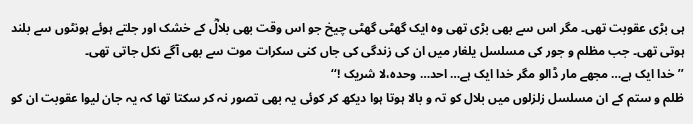ہی بڑی عقوبت تھی۔ مگر اس سے بھی بڑی تھی وہ ایک گھٹی گھٹی چیخ جو اس وقت بھی بلالؓ کے خشک اور جلتے ہوئے ہونٹوں سے بلند ہوتی تھی۔ جب مظلم و جور کی مسلسل یلغار میں ان کی زندگی کی جاں کنی سکرات موت سے بھی آگے نکل جاتی تھی۔
’’ خدا ایک ہے… مجھے مار ڈالو مگر خدا ایک ہے… احد… وحدہ،لا شریک !‘‘
ظلم و ستم کے ان مسلسل زلزلوں میں بلال کو تہ و بالا ہوتا ہوا دیکھ کر کوئی یہ بھی تصور نہ کر سکتا تھا کہ یہ جان لیوا عقوبت ان کو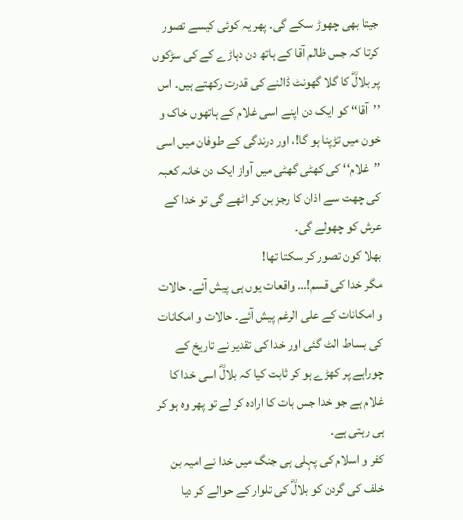جیتا بھی چھوڑ سکے گی۔ پھر یہ کوئی کیسے تصور کرتا کہ جس ظالم آقا کے ہاتھ دن دہاڑے کے کی سڑکوں پر بلالؓ کا گلا گھونٹ ڈالنے کی قدرت رکھتے ہیں۔ اس ’’آقا‘‘ کو ایک دن اپنے اسی غلام کے ہاتھوں خاک و خون میں تڑپنا ہو گا!، اور درندگی کے طوفان میں اسی ’’غلام‘‘ کی کھٹی گھٹی میں آواز ایک دن خانہ کعبہ کی چھت سے اذان کا رجز بن کر اٹھے گی تو خدا کے عرش کو چھولے گی۔
بھلا کون تصور کر سکتا تھا!
مگر خدا کی قسم!… واقعات یوں ہی پیش آئے۔ حالات و امکانات کے علی الرغم پیش آئے۔ حالات و امکانات کی بساط الٹ گئی اور خدا کی تقدیر نے تاریخ کے چوراہے پر کھڑے ہو کر ثابت کیا کہ بلالؓ اسی خدا کا غلام ہے جو خدا جس بات کا ارادہ کر لے تو پھر وہ ہو کر ہی رہتی ہے۔
کفر و اسلام کی پہلی ہی جنگ میں خدا نے امیہ بن خلف کی گردن کو بلالؓ کی تلوار کے حوالے کر دیا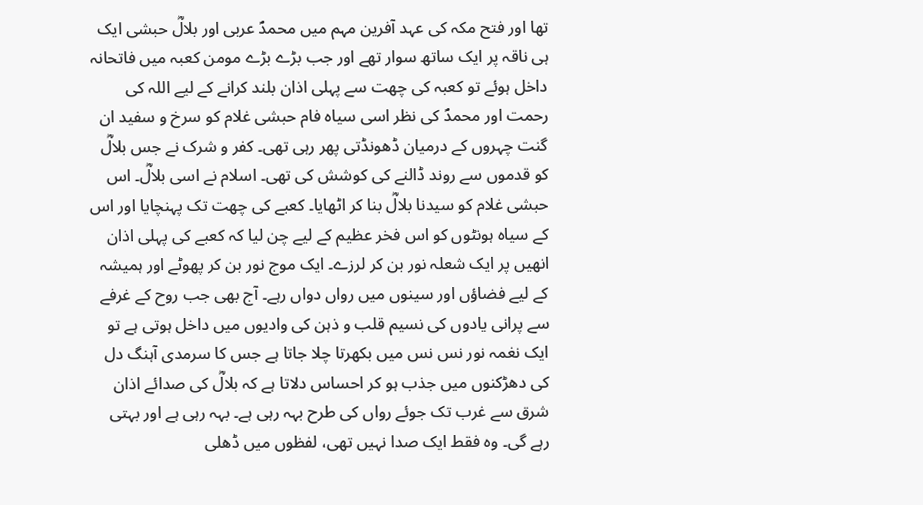تھا اور فتح مکہ کی عہد آفرین مہم میں محمدؐ عربی اور بلالؓ حبشی ایک ہی ناقہ پر ایک ساتھ سوار تھے اور جب بڑے بڑے مومن کعبہ میں فاتحانہ داخل ہوئے تو کعبہ کی چھت سے پہلی اذان بلند کرانے کے لیے اللہ کی رحمت اور محمدؐ کی نظر اسی سیاہ فام حبشی غلام کو سرخ و سفید ان گنت چہروں کے درمیان ڈھونڈتی پھر رہی تھی۔ کفر و شرک نے جس بلالؓ کو قدموں سے روند ڈالنے کی کوشش کی تھی۔ اسلام نے اسی بلالؓ۔ اس حبشی غلام کو سیدنا بلالؓ بنا کر اٹھایا۔ کعبے کی چھت تک پہنچایا اور اس کے سیاہ ہونٹوں کو اس فخر عظیم کے لیے چن لیا کہ کعبے کی پہلی اذان انھیں پر ایک شعلہ نور بن کر لرزے۔ ایک موج نور بن کر پھوٹے اور ہمیشہ کے لیے فضاؤں اور سینوں میں رواں دواں رہے۔ آج بھی جب روح کے غرفے سے پرانی یادوں کی نسیم قلب و ذہن کی وادیوں میں داخل ہوتی ہے تو ایک نغمہ نور نس نس میں بکھرتا چلا جاتا ہے جس کا سرمدی آہنگ دل کی دھڑکنوں میں جذب ہو کر احساس دلاتا ہے کہ بلالؓ کی صدائے اذان شرق سے غرب تک جوئے رواں کی طرح بہہ رہی ہے۔ بہہ رہی ہے اور بہتی رہے گی۔ وہ فقط ایک صدا نہیں تھی، لفظوں میں ڈھلی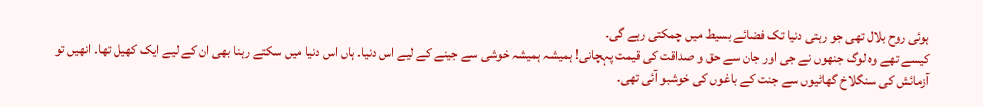ہوئی روح بلال تھی جو رہتی دنیا تک فضائے بسیط میں چمکتی رہے گی۔
کیسے تھے وہ لوگ جنھوں نے جی اور جان سے حق و صداقت کی قیمت پہچانی! ہمیشہ ہمیشہ خوشی سے جینے کے لیے اس دنیا۔ ہاں اس دنیا میں سکتے رہنا بھی ان کے لیے ایک کھیل تھا۔ انھیں تو آزمائش کی سنگلاخ گھاٹیوں سے جنت کے باغوں کی خوشبو آئی تھی۔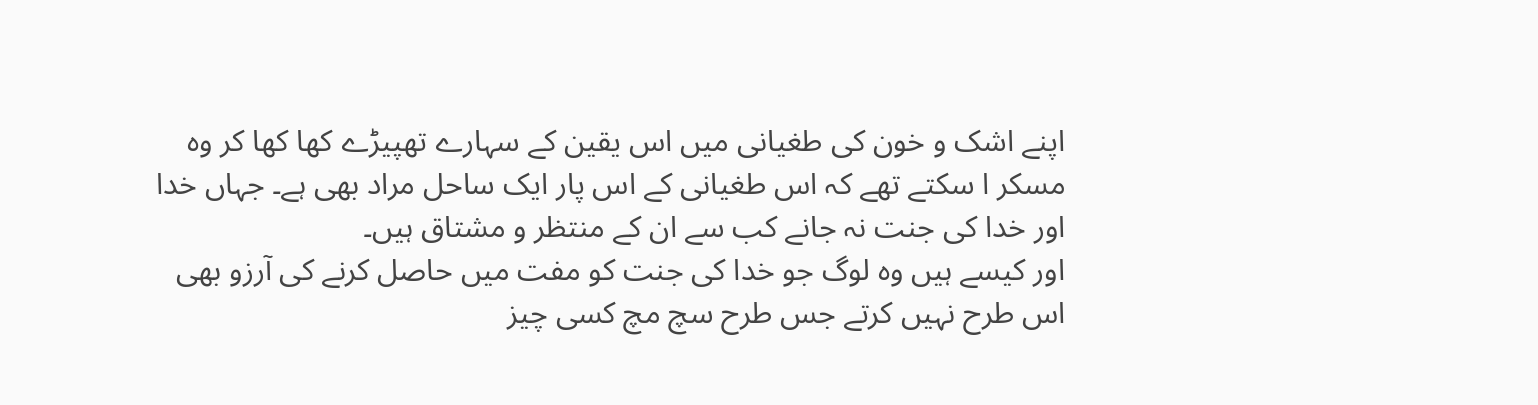اپنے اشک و خون کی طغیانی میں اس یقین کے سہارے تھپیڑے کھا کھا کر وہ مسکر ا سکتے تھے کہ اس طغیانی کے اس پار ایک ساحل مراد بھی ہے۔ جہاں خدا اور خدا کی جنت نہ جانے کب سے ان کے منتظر و مشتاق ہیں۔
اور کیسے ہیں وہ لوگ جو خدا کی جنت کو مفت میں حاصل کرنے کی آرزو بھی اس طرح نہیں کرتے جس طرح سچ مچ کسی چیز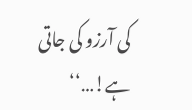کی آرزو کی جاتی ہے!…‘‘